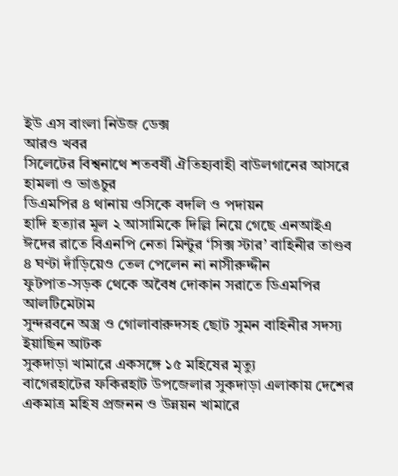ইউ এস বাংলা নিউজ ডেক্স
আরও খবর
সিলেটের বিশ্বনাথে শতবর্ষী ঐতিহ্যবাহী বাউলগানের আসরে হামলা ও ভাঙচুর
ডিএমপির ৪ থানায় ওসিকে বদলি ও পদায়ন
হাদি হত্যার মূল ২ আসামিকে দিল্লি নিয়ে গেছে এনআইএ
ঈদের রাতে বিএনপি নেতা মিন্টুর ‘সিক্স স্টার’ বাহিনীর তাণ্ডব
৪ ঘণ্টা দাঁড়িয়েও তেল পেলেন না নাসীরুদ্দীন
ফুটপাত-সড়ক থেকে অবৈধ দোকান সরাতে ডিএমপির আলটিমেটাম
সুন্দরবনে অস্ত্র ও গোলাবারুদসহ ছোট সুমন বাহিনীর সদস্য ইয়াছিন আটক
সুকদাড়া খামারে একসঙ্গে ১৫ মহিষের মৃত্যু
বাগেরহাটের ফকিরহাট উপজেলার সুকদাড়া এলাকায় দেশের একমাত্র মহিষ প্রজনন ও উন্নয়ন খামারে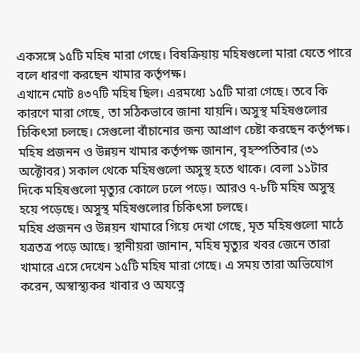একসঙ্গে ১৫টি মহিষ মারা গেছে। বিষক্রিয়ায় মহিষগুলো মারা যেতে পারে বলে ধারণা করছেন খামার কর্তৃপক্ষ।
এখানে মোট ৪৩৭টি মহিষ ছিল। এরমধ্যে ১৫টি মারা গেছে। তবে কি কারণে মারা গেছে, তা সঠিকভাবে জানা যায়নি। অসুস্থ মহিষগুলোর চিকিৎসা চলছে। সেগুলো বাঁচানোর জন্য আপ্রাণ চেষ্টা করছেন কর্তৃপক্ষ।
মহিষ প্রজনন ও উন্নয়ন খামার কর্তৃপক্ষ জানান, বৃহস্পতিবার (৩১ অক্টোবর) সকাল থেকে মহিষগুলো অসুস্থ হতে থাকে। বেলা ১১টার দিকে মহিষগুলো মৃত্যুর কোলে ঢলে পড়ে। আরও ৭-৮টি মহিষ অসুস্থ হয়ে পড়েছে। অসুস্থ মহিষগুলোর চিকিৎসা চলছে।
মহিষ প্রজনন ও উন্নয়ন খামারে গিয়ে দেখা গেছে, মৃত মহিষগুলো মাঠে
যত্রতত্র পড়ে আছে। স্থানীয়রা জানান, মহিষ মৃত্যুর খবর জেনে তারা খামারে এসে দেখেন ১৫টি মহিষ মারা গেছে। এ সময় তারা অভিযোগ করেন, অস্বাস্থ্যকর খাবার ও অযত্নে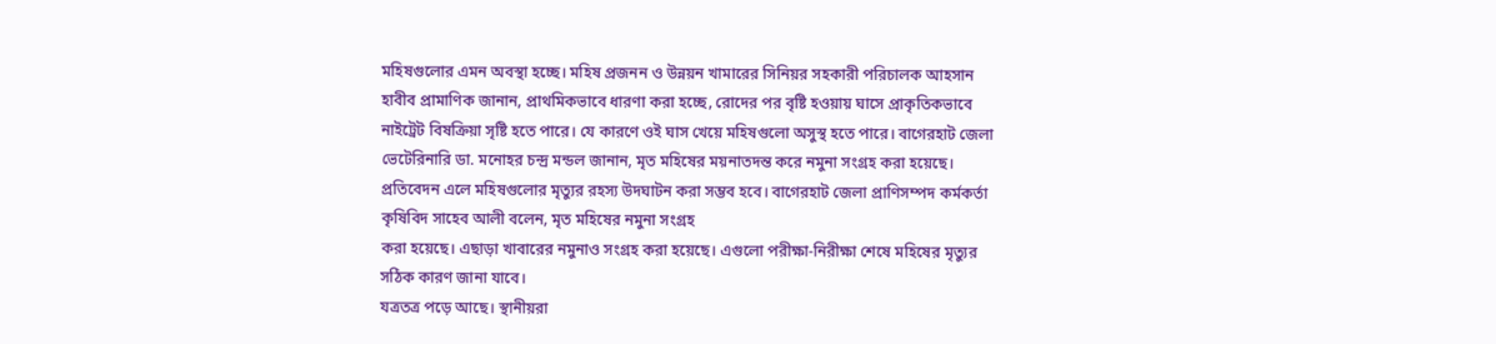মহিষগুলোর এমন অবস্থা হচ্ছে। মহিষ প্রজনন ও উন্নয়ন খামারের সিনিয়র সহকারী পরিচালক আহসান হাবীব প্রামাণিক জানান, প্রাথমিকভাবে ধারণা করা হচ্ছে, রোদের পর বৃষ্টি হওয়ায় ঘাসে প্রাকৃতিকভাবে নাইট্রেট বিষক্রিয়া সৃষ্টি হতে পারে। যে কারণে ওই ঘাস খেয়ে মহিষগুলো অসুস্থ হতে পারে। বাগেরহাট জেলা ভেটেরিনারি ডা. মনোহর চন্দ্র মন্ডল জানান, মৃত মহিষের ময়নাতদন্ত করে নমুনা সংগ্রহ করা হয়েছে। প্রতিবেদন এলে মহিষগুলোর মৃত্যুর রহস্য উদঘাটন করা সম্ভব হবে। বাগেরহাট জেলা প্রাণিসম্পদ কর্মকর্তা কৃষিবিদ সাহেব আলী বলেন, মৃত মহিষের নমুনা সংগ্রহ
করা হয়েছে। এছাড়া খাবারের নমুনাও সংগ্রহ করা হয়েছে। এগুলো পরীক্ষা-নিরীক্ষা শেষে মহিষের মৃত্যুর সঠিক কারণ জানা যাবে।
যত্রতত্র পড়ে আছে। স্থানীয়রা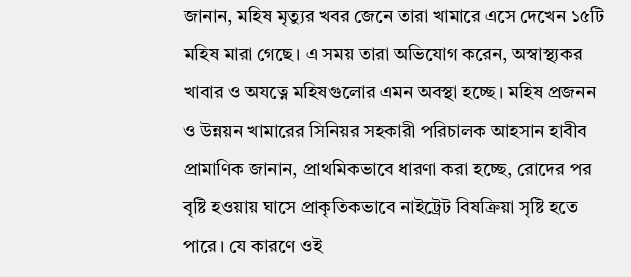জানান, মহিষ মৃত্যুর খবর জেনে তারা খামারে এসে দেখেন ১৫টি মহিষ মারা গেছে। এ সময় তারা অভিযোগ করেন, অস্বাস্থ্যকর খাবার ও অযত্নে মহিষগুলোর এমন অবস্থা হচ্ছে। মহিষ প্রজনন ও উন্নয়ন খামারের সিনিয়র সহকারী পরিচালক আহসান হাবীব প্রামাণিক জানান, প্রাথমিকভাবে ধারণা করা হচ্ছে, রোদের পর বৃষ্টি হওয়ায় ঘাসে প্রাকৃতিকভাবে নাইট্রেট বিষক্রিয়া সৃষ্টি হতে পারে। যে কারণে ওই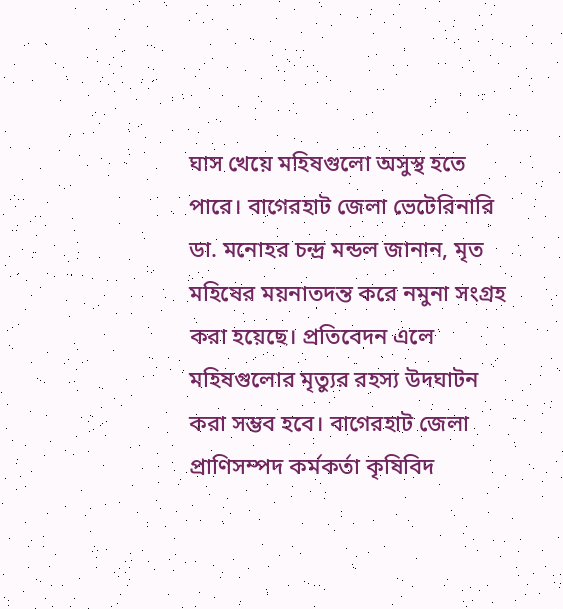ঘাস খেয়ে মহিষগুলো অসুস্থ হতে পারে। বাগেরহাট জেলা ভেটেরিনারি ডা. মনোহর চন্দ্র মন্ডল জানান, মৃত মহিষের ময়নাতদন্ত করে নমুনা সংগ্রহ করা হয়েছে। প্রতিবেদন এলে মহিষগুলোর মৃত্যুর রহস্য উদঘাটন করা সম্ভব হবে। বাগেরহাট জেলা প্রাণিসম্পদ কর্মকর্তা কৃষিবিদ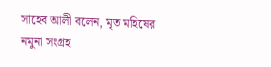সাহেব আলী বলেন, মৃত মহিষের নমুনা সংগ্রহ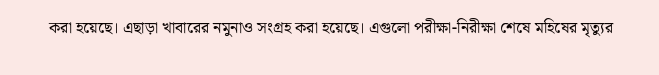করা হয়েছে। এছাড়া খাবারের নমুনাও সংগ্রহ করা হয়েছে। এগুলো পরীক্ষা-নিরীক্ষা শেষে মহিষের মৃত্যুর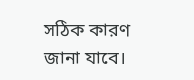সঠিক কারণ জানা যাবে।